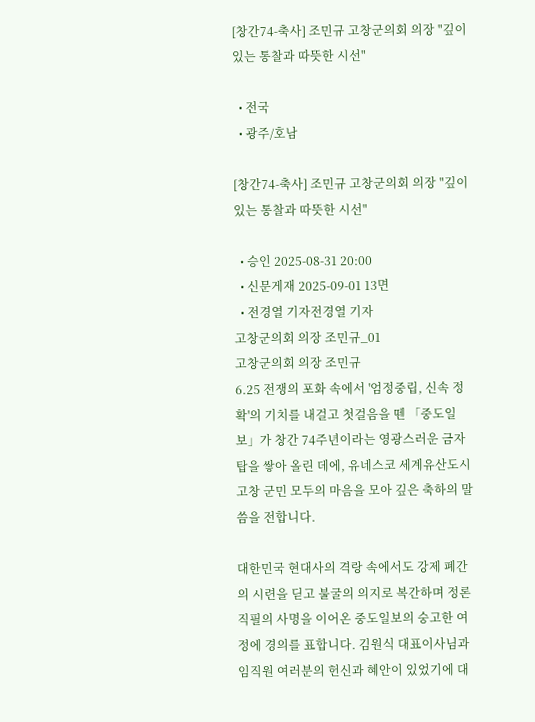[창간74-축사] 조민규 고창군의회 의장 "깊이 있는 통찰과 따뜻한 시선"

  • 전국
  • 광주/호남

[창간74-축사] 조민규 고창군의회 의장 "깊이 있는 통찰과 따뜻한 시선"

  • 승인 2025-08-31 20:00
  • 신문게재 2025-09-01 13면
  • 전경열 기자전경열 기자
고창군의회 의장 조민규_01
고창군의회 의장 조민규
6.25 전쟁의 포화 속에서 '엄정중립, 신속 정확'의 기치를 내걸고 첫걸음을 뗀 「중도일보」가 창간 74주년이라는 영광스러운 금자탑을 쌓아 올린 데에, 유네스코 세계유산도시 고창 군민 모두의 마음을 모아 깊은 축하의 말씀을 전합니다.

대한민국 현대사의 격랑 속에서도 강제 폐간의 시련을 딛고 불굴의 의지로 복간하며 정론 직필의 사명을 이어온 중도일보의 숭고한 여정에 경의를 표합니다. 김원식 대표이사님과 임직원 여러분의 헌신과 혜안이 있었기에 대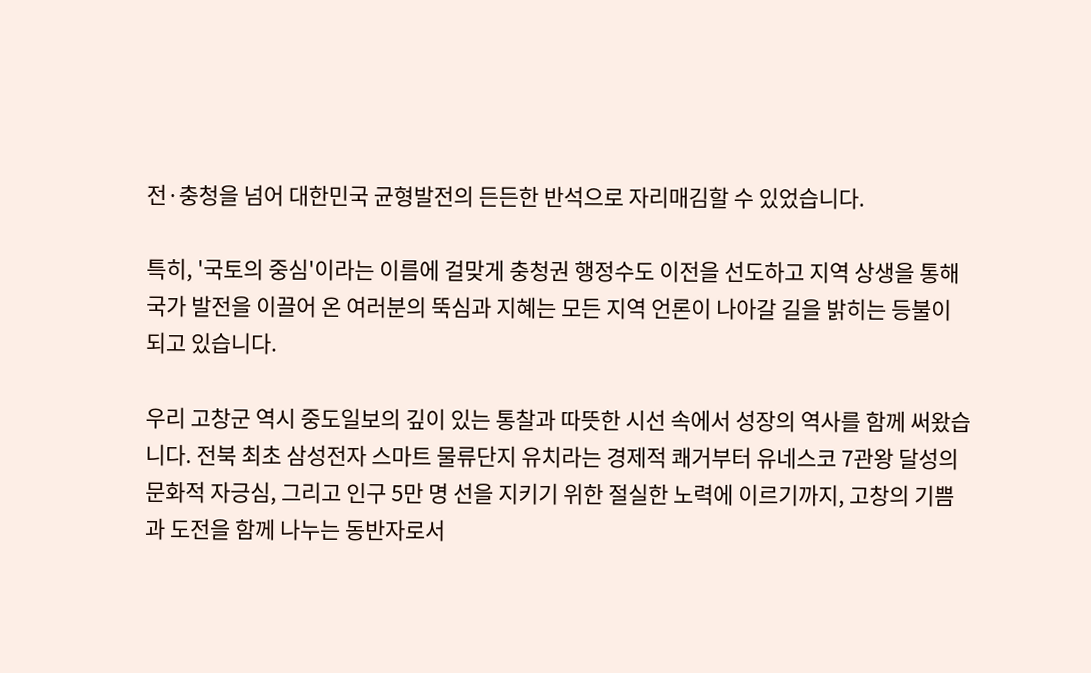전·충청을 넘어 대한민국 균형발전의 든든한 반석으로 자리매김할 수 있었습니다.

특히, '국토의 중심'이라는 이름에 걸맞게 충청권 행정수도 이전을 선도하고 지역 상생을 통해 국가 발전을 이끌어 온 여러분의 뚝심과 지혜는 모든 지역 언론이 나아갈 길을 밝히는 등불이 되고 있습니다.

우리 고창군 역시 중도일보의 깊이 있는 통찰과 따뜻한 시선 속에서 성장의 역사를 함께 써왔습니다. 전북 최초 삼성전자 스마트 물류단지 유치라는 경제적 쾌거부터 유네스코 7관왕 달성의 문화적 자긍심, 그리고 인구 5만 명 선을 지키기 위한 절실한 노력에 이르기까지, 고창의 기쁨과 도전을 함께 나누는 동반자로서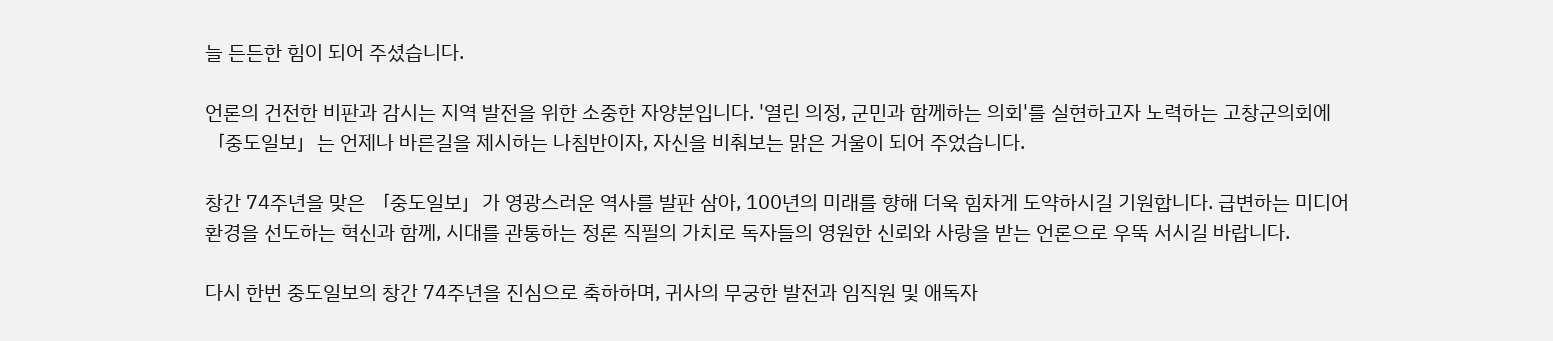늘 든든한 힘이 되어 주셨습니다.

언론의 건전한 비판과 감시는 지역 발전을 위한 소중한 자양분입니다. '열린 의정, 군민과 함께하는 의회'를 실현하고자 노력하는 고창군의회에 「중도일보」는 언제나 바른길을 제시하는 나침반이자, 자신을 비춰보는 맑은 거울이 되어 주었습니다.

창간 74주년을 맞은 「중도일보」가 영광스러운 역사를 발판 삼아, 100년의 미래를 향해 더욱 힘차게 도약하시길 기원합니다. 급변하는 미디어 환경을 선도하는 혁신과 함께, 시대를 관통하는 정론 직필의 가치로 독자들의 영원한 신뢰와 사랑을 받는 언론으로 우뚝 서시길 바랍니다.

다시 한번 중도일보의 창간 74주년을 진심으로 축하하며, 귀사의 무궁한 발전과 임직원 및 애독자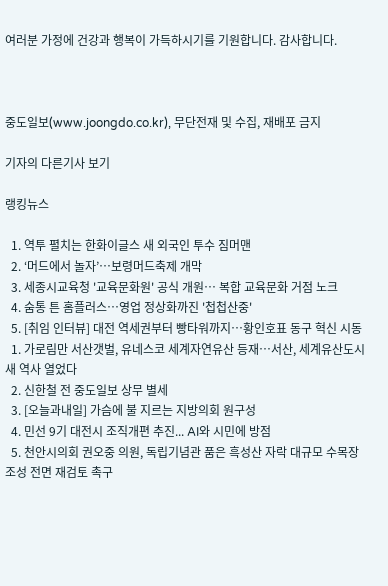여러분 가정에 건강과 행복이 가득하시기를 기원합니다. 감사합니다.



중도일보(www.joongdo.co.kr), 무단전재 및 수집, 재배포 금지

기자의 다른기사 보기

랭킹뉴스

  1. 역투 펼치는 한화이글스 새 외국인 투수 짐머맨
  2. ‘머드에서 놀자’…보령머드축제 개막
  3. 세종시교육청 '교육문화원' 공식 개원… 복합 교육문화 거점 노크
  4. 숨통 튼 홈플러스…영업 정상화까진 '첩첩산중'
  5. [취임 인터뷰] 대전 역세권부터 빵타워까지…황인호표 동구 혁신 시동
  1. 가로림만 서산갯벌, 유네스코 세계자연유산 등재…서산, 세계유산도시 새 역사 열었다
  2. 신한철 전 중도일보 상무 별세
  3. [오늘과내일] 가슴에 불 지르는 지방의회 원구성
  4. 민선 9기 대전시 조직개편 추진... AI와 시민에 방점
  5. 천안시의회 권오중 의원, 독립기념관 품은 흑성산 자락 대규모 수목장 조성 전면 재검토 촉구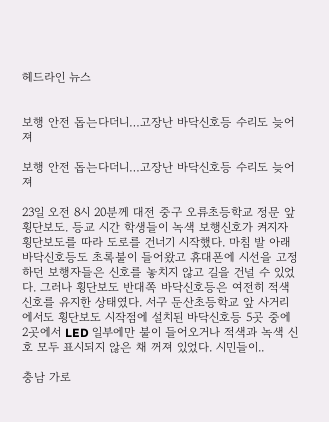헤드라인 뉴스


보행 안전 돕는다더니…고장난 바닥신호등 수리도 늦어져

보행 안전 돕는다더니…고장난 바닥신호등 수리도 늦어져

23일 오전 8시 20분께 대전 중구 오류초등학교 정문 앞 횡단보도. 등교 시간 학생들이 녹색 보행신호가 켜지자 횡단보도를 따라 도로를 건너기 시작했다. 마침 발 아래 바닥신호등도 초록불이 들어왔고 휴대폰에 시선을 고정하던 보행자들은 신호를 놓치지 않고 길을 건널 수 있었다. 그러나 횡단보도 반대쪽 바닥신호등은 여전히 적색 신호를 유지한 상태였다. 서구 둔산초등학교 앞 사거리에서도 횡단보도 시작점에 설치된 바닥신호등 5곳 중에 2곳에서 LED 일부에만 불이 들어오거나 적색과 녹색 신호 모두 표시되지 않은 채 꺼져 있었다. 시민들이..

충남 가로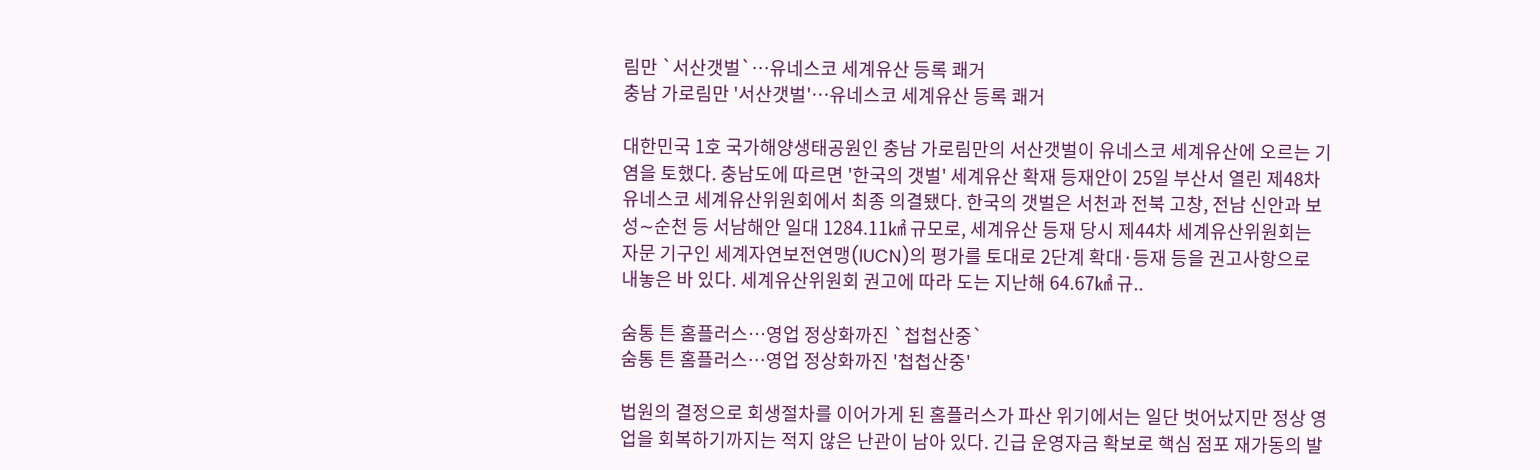림만 `서산갯벌`…유네스코 세계유산 등록 쾌거
충남 가로림만 '서산갯벌'…유네스코 세계유산 등록 쾌거

대한민국 1호 국가해양생태공원인 충남 가로림만의 서산갯벌이 유네스코 세계유산에 오르는 기염을 토했다. 충남도에 따르면 '한국의 갯벌' 세계유산 확재 등재안이 25일 부산서 열린 제48차 유네스코 세계유산위원회에서 최종 의결됐다. 한국의 갯벌은 서천과 전북 고창, 전남 신안과 보성∼순천 등 서남해안 일대 1284.11㎢ 규모로, 세계유산 등재 당시 제44차 세계유산위원회는 자문 기구인 세계자연보전연맹(IUCN)의 평가를 토대로 2단계 확대·등재 등을 권고사항으로 내놓은 바 있다. 세계유산위원회 권고에 따라 도는 지난해 64.67㎢ 규..

숨통 튼 홈플러스…영업 정상화까진 `첩첩산중`
숨통 튼 홈플러스…영업 정상화까진 '첩첩산중'

법원의 결정으로 회생절차를 이어가게 된 홈플러스가 파산 위기에서는 일단 벗어났지만 정상 영업을 회복하기까지는 적지 않은 난관이 남아 있다. 긴급 운영자금 확보로 핵심 점포 재가동의 발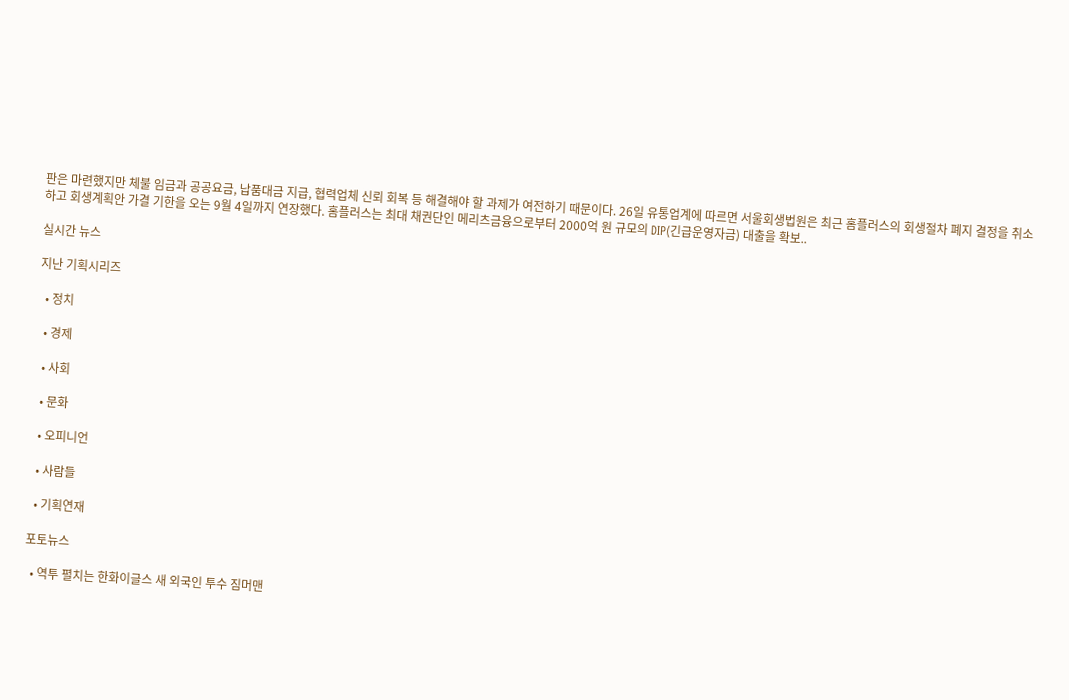판은 마련했지만 체불 임금과 공공요금, 납품대금 지급, 협력업체 신뢰 회복 등 해결해야 할 과제가 여전하기 때문이다. 26일 유통업계에 따르면 서울회생법원은 최근 홈플러스의 회생절차 폐지 결정을 취소하고 회생계획안 가결 기한을 오는 9월 4일까지 연장했다. 홈플러스는 최대 채권단인 메리츠금융으로부터 2000억 원 규모의 DIP(긴급운영자금) 대출을 확보..

실시간 뉴스

지난 기획시리즈

  • 정치

  • 경제

  • 사회

  • 문화

  • 오피니언

  • 사람들

  • 기획연재

포토뉴스

  • 역투 펼치는 한화이글스 새 외국인 투수 짐머맨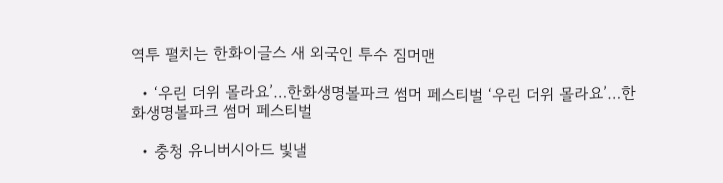역투 펼치는 한화이글스 새 외국인 투수 짐머맨

  • ‘우린 더위 몰라요’…한화생명볼파크 썸머 페스티벌 ‘우린 더위 몰라요’…한화생명볼파크 썸머 페스티벌

  • 충청 유니버시아드 빛낼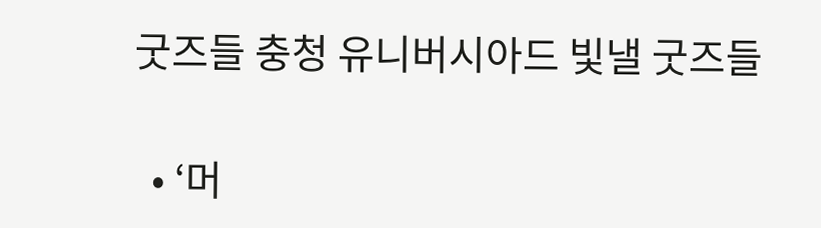굿즈들 충청 유니버시아드 빛낼 굿즈들

  • ‘머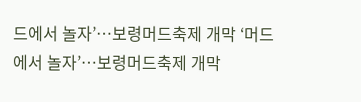드에서 놀자’…보령머드축제 개막 ‘머드에서 놀자’…보령머드축제 개막